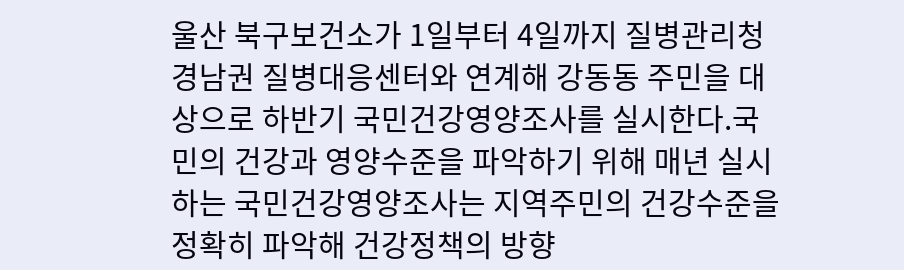울산 북구보건소가 1일부터 4일까지 질병관리청 경남권 질병대응센터와 연계해 강동동 주민을 대상으로 하반기 국민건강영양조사를 실시한다.국민의 건강과 영양수준을 파악하기 위해 매년 실시하는 국민건강영양조사는 지역주민의 건강수준을 정확히 파악해 건강정책의 방향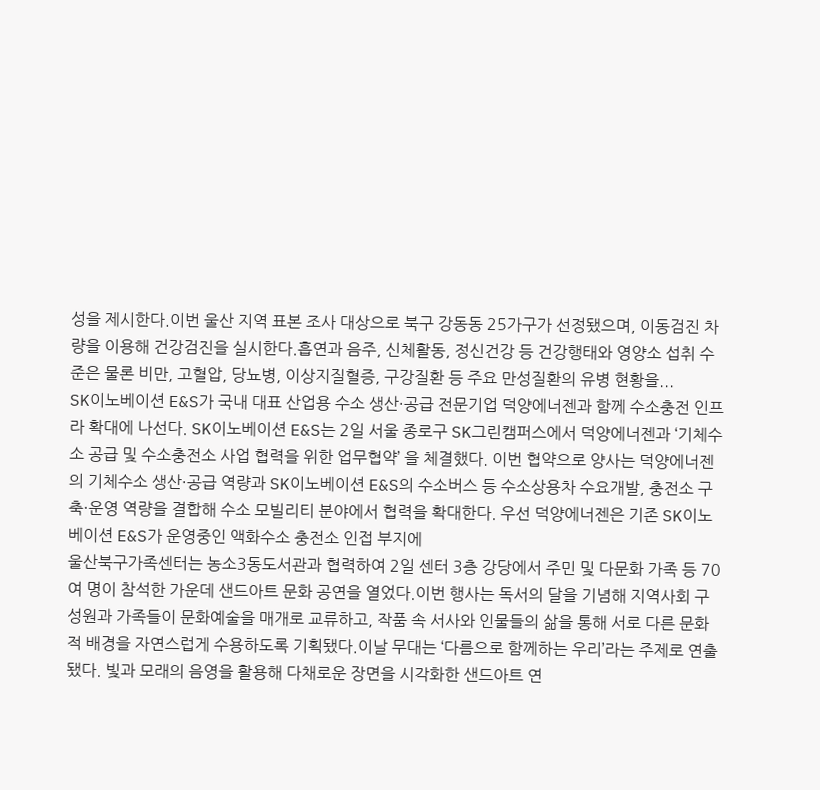성을 제시한다.이번 울산 지역 표본 조사 대상으로 북구 강동동 25가구가 선정됐으며, 이동검진 차량을 이용해 건강검진을 실시한다.흡연과 음주, 신체활동, 정신건강 등 건강행태와 영양소 섭취 수준은 물론 비만, 고혈압, 당뇨병, 이상지질혈증, 구강질환 등 주요 만성질환의 유병 현황을...
SK이노베이션 E&S가 국내 대표 산업용 수소 생산·공급 전문기업 덕양에너젠과 함께 수소충전 인프라 확대에 나선다. SK이노베이션 E&S는 2일 서울 종로구 SK그린캠퍼스에서 덕양에너젠과 ‘기체수소 공급 및 수소충전소 사업 협력을 위한 업무협약’ 을 체결했다. 이번 협약으로 양사는 덕양에너젠의 기체수소 생산·공급 역량과 SK이노베이션 E&S의 수소버스 등 수소상용차 수요개발, 충전소 구축·운영 역량을 결합해 수소 모빌리티 분야에서 협력을 확대한다. 우선 덕양에너젠은 기존 SK이노베이션 E&S가 운영중인 액화수소 충전소 인접 부지에
울산북구가족센터는 농소3동도서관과 협력하여 2일 센터 3층 강당에서 주민 및 다문화 가족 등 70여 명이 참석한 가운데 샌드아트 문화 공연을 열었다.이번 행사는 독서의 달을 기념해 지역사회 구성원과 가족들이 문화예술을 매개로 교류하고, 작품 속 서사와 인물들의 삶을 통해 서로 다른 문화적 배경을 자연스럽게 수용하도록 기획됐다.이날 무대는 ‘다름으로 함께하는 우리’라는 주제로 연출됐다. 빛과 모래의 음영을 활용해 다채로운 장면을 시각화한 샌드아트 연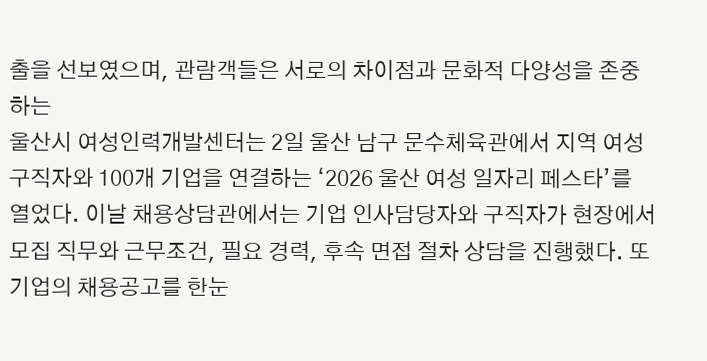출을 선보였으며, 관람객들은 서로의 차이점과 문화적 다양성을 존중하는
울산시 여성인력개발센터는 2일 울산 남구 문수체육관에서 지역 여성 구직자와 100개 기업을 연결하는 ‘2026 울산 여성 일자리 페스타’를 열었다. 이날 채용상담관에서는 기업 인사담당자와 구직자가 현장에서 모집 직무와 근무조건, 필요 경력, 후속 면접 절차 상담을 진행했다. 또 기업의 채용공고를 한눈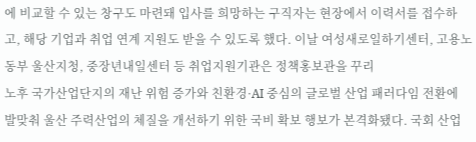에 비교할 수 있는 창구도 마련돼 입사를 희망하는 구직자는 현장에서 이력서를 접수하고, 해당 기업과 취업 연계 지원도 받을 수 있도록 했다. 이날 여성새로일하기센터, 고용노동부 울산지청, 중장년내일센터 등 취업지원기관은 정책홍보관을 꾸리
노후 국가산업단지의 재난 위험 증가와 친환경·AI 중심의 글로벌 산업 패러다임 전환에 발맞춰 울산 주력산업의 체질을 개선하기 위한 국비 확보 행보가 본격화됐다. 국회 산업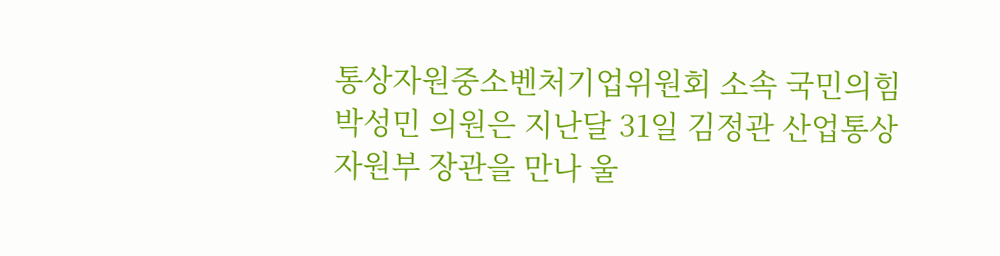통상자원중소벤처기업위원회 소속 국민의힘 박성민 의원은 지난달 31일 김정관 산업통상자원부 장관을 만나 울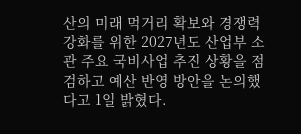산의 미래 먹거리 확보와 경쟁력 강화를 위한 2027년도 산업부 소관 주요 국비사업 추진 상황을 점검하고 예산 반영 방안을 논의했다고 1일 밝혔다.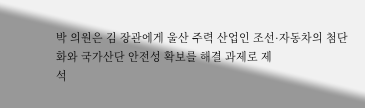박 의원은 김 장관에게 울산 주력 산업인 조선·자동차의 첨단화와 국가산단 안전성 확보를 해결 과제로 제
석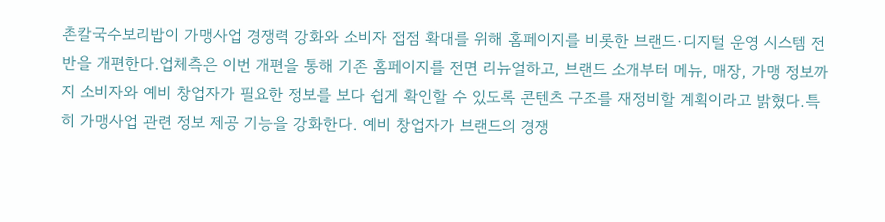촌칼국수보리밥이 가맹사업 경쟁력 강화와 소비자 접점 확대를 위해 홈페이지를 비롯한 브랜드·디지털 운영 시스템 전반을 개편한다.업체측은 이번 개편을 통해 기존 홈페이지를 전면 리뉴얼하고, 브랜드 소개부터 메뉴, 매장, 가맹 정보까지 소비자와 예비 창업자가 필요한 정보를 보다 쉽게 확인할 수 있도록 콘텐츠 구조를 재정비할 계획이라고 밝혔다.특히 가맹사업 관련 정보 제공 기능을 강화한다. 예비 창업자가 브랜드의 경쟁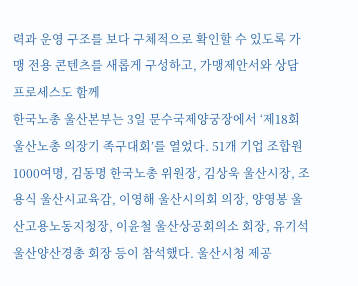력과 운영 구조를 보다 구체적으로 확인할 수 있도록 가맹 전용 콘텐츠를 새롭게 구성하고, 가맹제안서와 상담 프로세스도 함께
한국노총 울산본부는 3일 문수국제양궁장에서 ‘제18회 울산노총 의장기 족구대회’를 열었다. 51개 기업 조합원 1000여명, 김동명 한국노총 위원장, 김상욱 울산시장, 조용식 울산시교육감, 이영해 울산시의회 의장, 양영봉 울산고용노동지청장, 이윤철 울산상공회의소 회장, 유기석 울산양산경총 회장 등이 참석했다. 울산시청 제공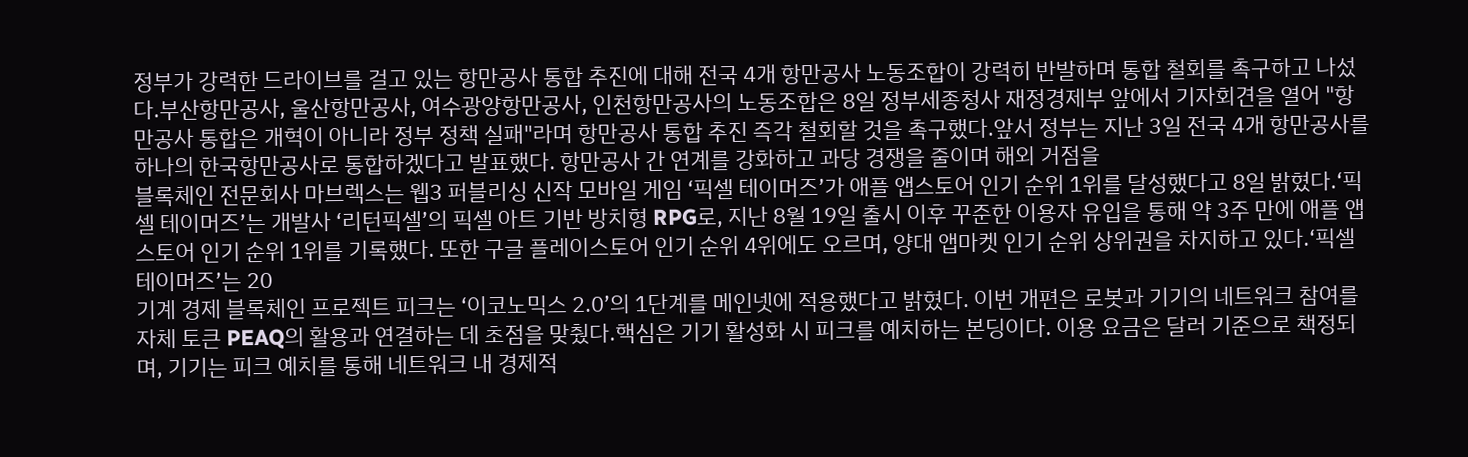정부가 강력한 드라이브를 걸고 있는 항만공사 통합 추진에 대해 전국 4개 항만공사 노동조합이 강력히 반발하며 통합 철회를 촉구하고 나섰다.부산항만공사, 울산항만공사, 여수광양항만공사, 인천항만공사의 노동조합은 8일 정부세종청사 재정경제부 앞에서 기자회견을 열어 "항만공사 통합은 개혁이 아니라 정부 정책 실패"라며 항만공사 통합 추진 즉각 철회할 것을 촉구했다.앞서 정부는 지난 3일 전국 4개 항만공사를 하나의 한국항만공사로 통합하겠다고 발표했다. 항만공사 간 연계를 강화하고 과당 경쟁을 줄이며 해외 거점을
블록체인 전문회사 마브렉스는 웹3 퍼블리싱 신작 모바일 게임 ‘픽셀 테이머즈’가 애플 앱스토어 인기 순위 1위를 달성했다고 8일 밝혔다.‘픽셀 테이머즈’는 개발사 ‘리턴픽셀’의 픽셀 아트 기반 방치형 RPG로, 지난 8월 19일 출시 이후 꾸준한 이용자 유입을 통해 약 3주 만에 애플 앱스토어 인기 순위 1위를 기록했다. 또한 구글 플레이스토어 인기 순위 4위에도 오르며, 양대 앱마켓 인기 순위 상위권을 차지하고 있다.‘픽셀 테이머즈’는 20
기계 경제 블록체인 프로젝트 피크는 ‘이코노믹스 2.0’의 1단계를 메인넷에 적용했다고 밝혔다. 이번 개편은 로봇과 기기의 네트워크 참여를 자체 토큰 PEAQ의 활용과 연결하는 데 초점을 맞췄다.핵심은 기기 활성화 시 피크를 예치하는 본딩이다. 이용 요금은 달러 기준으로 책정되며, 기기는 피크 예치를 통해 네트워크 내 경제적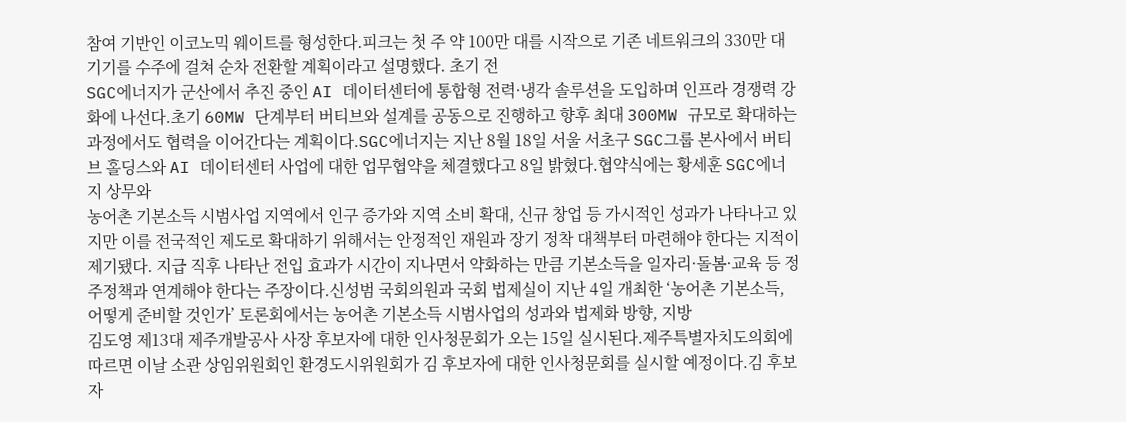참여 기반인 이코노믹 웨이트를 형성한다.피크는 첫 주 약 100만 대를 시작으로 기존 네트워크의 330만 대 기기를 수주에 걸쳐 순차 전환할 계획이라고 설명했다. 초기 전
SGC에너지가 군산에서 추진 중인 AI 데이터센터에 통합형 전력·냉각 솔루션을 도입하며 인프라 경쟁력 강화에 나선다.초기 60MW 단계부터 버티브와 설계를 공동으로 진행하고 향후 최대 300MW 규모로 확대하는 과정에서도 협력을 이어간다는 계획이다.SGC에너지는 지난 8월 18일 서울 서초구 SGC그룹 본사에서 버티브 홀딩스와 AI 데이터센터 사업에 대한 업무협약을 체결했다고 8일 밝혔다.협약식에는 황세훈 SGC에너지 상무와
농어촌 기본소득 시범사업 지역에서 인구 증가와 지역 소비 확대, 신규 창업 등 가시적인 성과가 나타나고 있지만 이를 전국적인 제도로 확대하기 위해서는 안정적인 재원과 장기 정착 대책부터 마련해야 한다는 지적이 제기됐다. 지급 직후 나타난 전입 효과가 시간이 지나면서 약화하는 만큼 기본소득을 일자리·돌봄·교육 등 정주정책과 연계해야 한다는 주장이다.신성범 국회의원과 국회 법제실이 지난 4일 개최한 ‘농어촌 기본소득, 어떻게 준비할 것인가’ 토론회에서는 농어촌 기본소득 시범사업의 성과와 법제화 방향, 지방
김도영 제13대 제주개발공사 사장 후보자에 대한 인사청문회가 오는 15일 실시된다.제주특별자치도의회에 따르면 이날 소관 상임위원회인 환경도시위원회가 김 후보자에 대한 인사청문회를 실시할 예정이다.김 후보자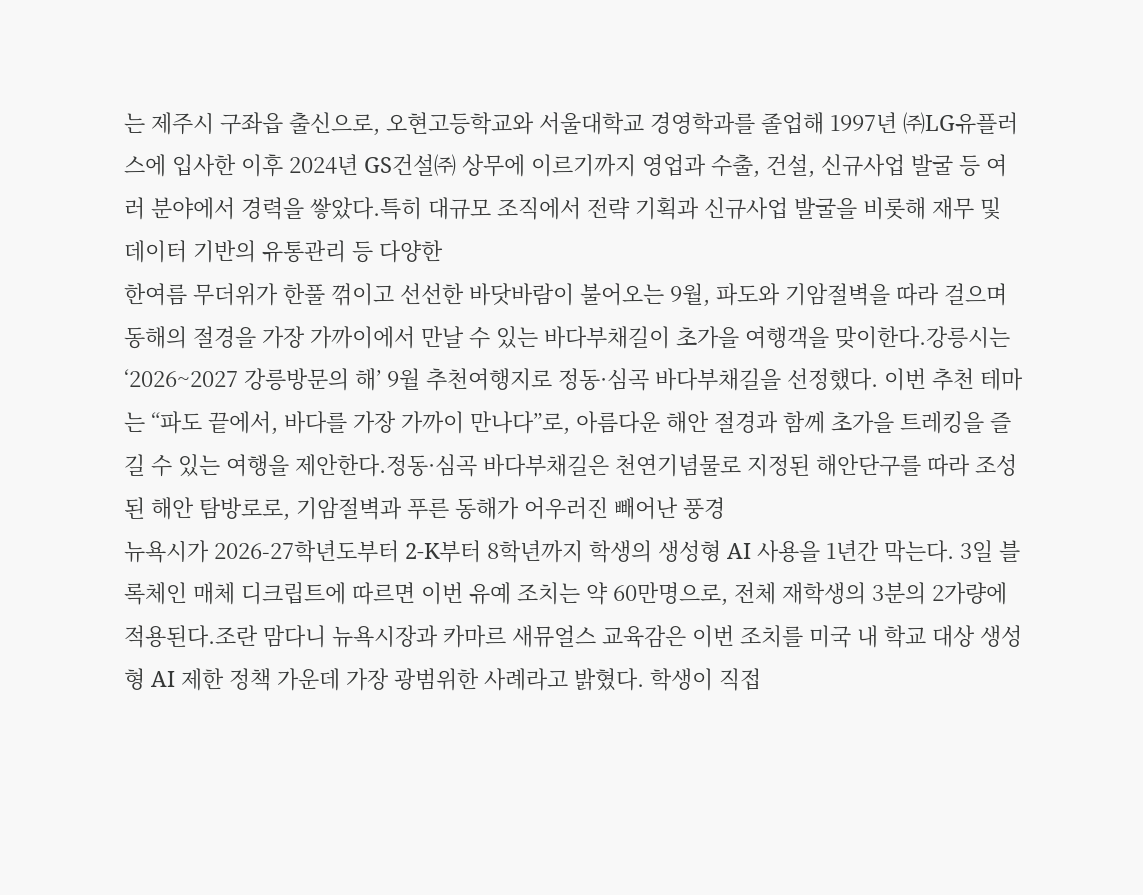는 제주시 구좌읍 출신으로, 오현고등학교와 서울대학교 경영학과를 졸업해 1997년 ㈜LG유플러스에 입사한 이후 2024년 GS건설㈜ 상무에 이르기까지 영업과 수출, 건설, 신규사업 발굴 등 여러 분야에서 경력을 쌓았다.특히 대규모 조직에서 전략 기획과 신규사업 발굴을 비롯해 재무 및 데이터 기반의 유통관리 등 다양한
한여름 무더위가 한풀 꺾이고 선선한 바닷바람이 불어오는 9월, 파도와 기암절벽을 따라 걸으며 동해의 절경을 가장 가까이에서 만날 수 있는 바다부채길이 초가을 여행객을 맞이한다.강릉시는 ‘2026~2027 강릉방문의 해’ 9월 추천여행지로 정동·심곡 바다부채길을 선정했다. 이번 추천 테마는 “파도 끝에서, 바다를 가장 가까이 만나다”로, 아름다운 해안 절경과 함께 초가을 트레킹을 즐길 수 있는 여행을 제안한다.정동·심곡 바다부채길은 천연기념물로 지정된 해안단구를 따라 조성된 해안 탐방로로, 기암절벽과 푸른 동해가 어우러진 빼어난 풍경
뉴욕시가 2026-27학년도부터 2-K부터 8학년까지 학생의 생성형 AI 사용을 1년간 막는다. 3일 블록체인 매체 디크립트에 따르면 이번 유예 조치는 약 60만명으로, 전체 재학생의 3분의 2가량에 적용된다.조란 맘다니 뉴욕시장과 카마르 새뮤얼스 교육감은 이번 조치를 미국 내 학교 대상 생성형 AI 제한 정책 가운데 가장 광범위한 사례라고 밝혔다. 학생이 직접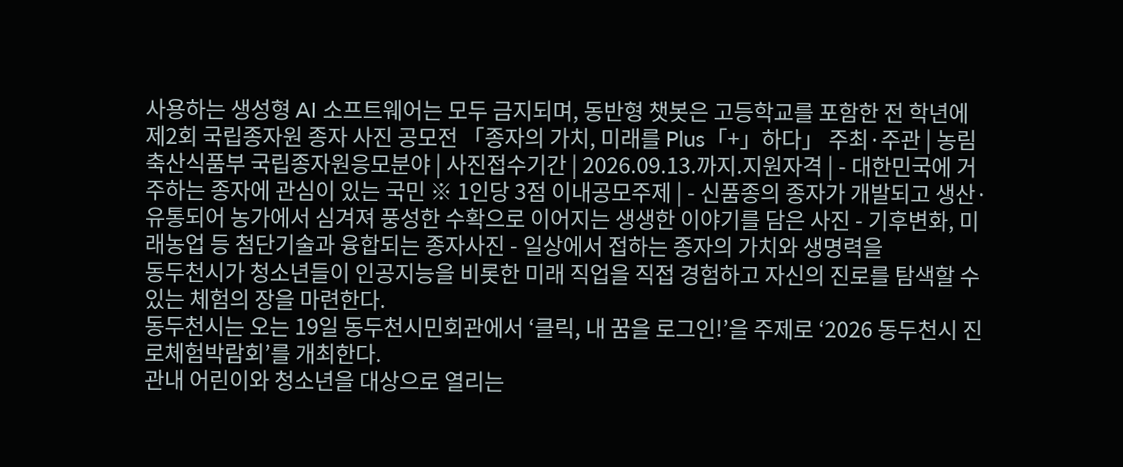사용하는 생성형 AI 소프트웨어는 모두 금지되며, 동반형 챗봇은 고등학교를 포함한 전 학년에
제2회 국립종자원 종자 사진 공모전 「종자의 가치, 미래를 Plus「+」하다」 주최·주관 | 농림축산식품부 국립종자원응모분야 | 사진접수기간 | 2026.09.13.까지.지원자격 | - 대한민국에 거주하는 종자에 관심이 있는 국민 ※ 1인당 3점 이내공모주제 | - 신품종의 종자가 개발되고 생산·유통되어 농가에서 심겨져 풍성한 수확으로 이어지는 생생한 이야기를 담은 사진 - 기후변화, 미래농업 등 첨단기술과 융합되는 종자사진 - 일상에서 접하는 종자의 가치와 생명력을
동두천시가 청소년들이 인공지능을 비롯한 미래 직업을 직접 경험하고 자신의 진로를 탐색할 수 있는 체험의 장을 마련한다.
동두천시는 오는 19일 동두천시민회관에서 ‘클릭, 내 꿈을 로그인!’을 주제로 ‘2026 동두천시 진로체험박람회’를 개최한다.
관내 어린이와 청소년을 대상으로 열리는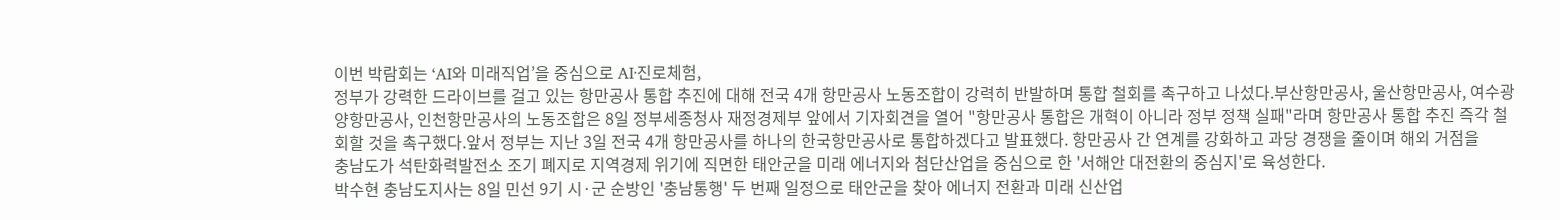이번 박람회는 ‘AI와 미래직업’을 중심으로 AI·진로체험,
정부가 강력한 드라이브를 걸고 있는 항만공사 통합 추진에 대해 전국 4개 항만공사 노동조합이 강력히 반발하며 통합 철회를 촉구하고 나섰다.부산항만공사, 울산항만공사, 여수광양항만공사, 인천항만공사의 노동조합은 8일 정부세종청사 재정경제부 앞에서 기자회견을 열어 "항만공사 통합은 개혁이 아니라 정부 정책 실패"라며 항만공사 통합 추진 즉각 철회할 것을 촉구했다.앞서 정부는 지난 3일 전국 4개 항만공사를 하나의 한국항만공사로 통합하겠다고 발표했다. 항만공사 간 연계를 강화하고 과당 경쟁을 줄이며 해외 거점을
충남도가 석탄화력발전소 조기 폐지로 지역경제 위기에 직면한 태안군을 미래 에너지와 첨단산업을 중심으로 한 '서해안 대전환의 중심지'로 육성한다.
박수현 충남도지사는 8일 민선 9기 시·군 순방인 '충남통행' 두 번째 일정으로 태안군을 찾아 에너지 전환과 미래 신산업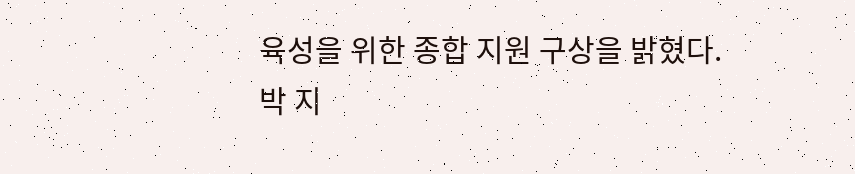육성을 위한 종합 지원 구상을 밝혔다.
박 지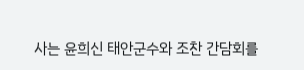사는 윤희신 태안군수와 조찬 간담회를